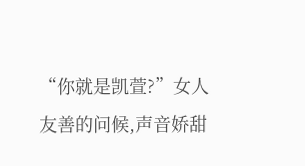“你就是凯萱?”女人友善的问候,声音娇甜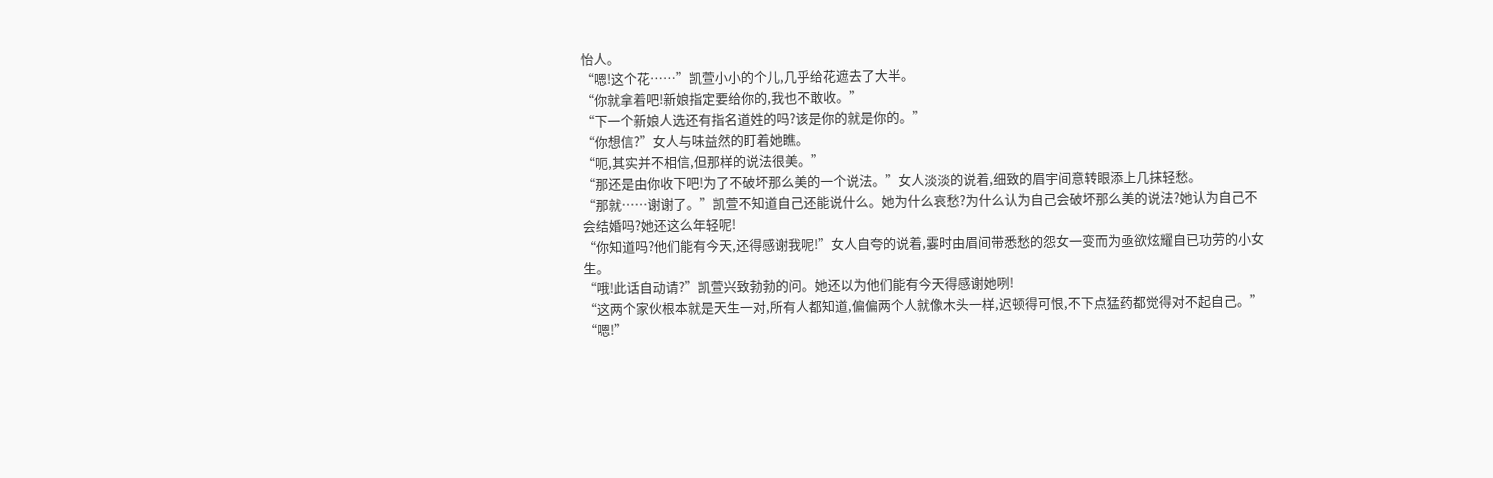怡人。
“嗯!这个花……”凯萱小小的个儿,几乎给花遮去了大半。
“你就拿着吧!新娘指定要给你的,我也不敢收。”
“下一个新娘人选还有指名道姓的吗?该是你的就是你的。”
“你想信?”女人与味益然的盯着她瞧。
“呃,其实并不相信,但那样的说法很美。”
“那还是由你收下吧!为了不破坏那么美的一个说法。”女人淡淡的说着,细致的眉宇间意转眼添上几抹轻愁。
“那就……谢谢了。”凯萱不知道自己还能说什么。她为什么哀愁?为什么认为自己会破坏那么美的说法?她认为自己不会结婚吗?她还这么年轻呢!
“你知道吗?他们能有今天,还得感谢我呢!”女人自夸的说着,霎时由眉间带悉愁的怨女一变而为亟欲炫耀自已功劳的小女生。
“哦!此话自动请?”凯萱兴致勃勃的问。她还以为他们能有今天得感谢她咧!
“这两个家伙根本就是天生一对,所有人都知道,偏偏两个人就像木头一样,迟顿得可恨,不下点猛药都觉得对不起自己。”
“嗯!”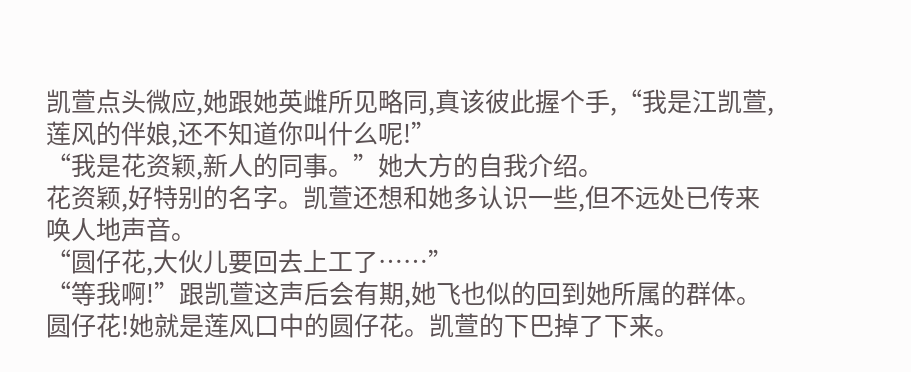凯萱点头微应,她跟她英雌所见略同,真该彼此握个手,“我是江凯萱,莲风的伴娘,还不知道你叫什么呢!”
“我是花资颖,新人的同事。”她大方的自我介绍。
花资颖,好特别的名字。凯萱还想和她多认识一些,但不远处已传来唤人地声音。
“圆仔花,大伙儿要回去上工了……”
“等我啊!”跟凯萱这声后会有期,她飞也似的回到她所属的群体。
圆仔花!她就是莲风口中的圆仔花。凯萱的下巴掉了下来。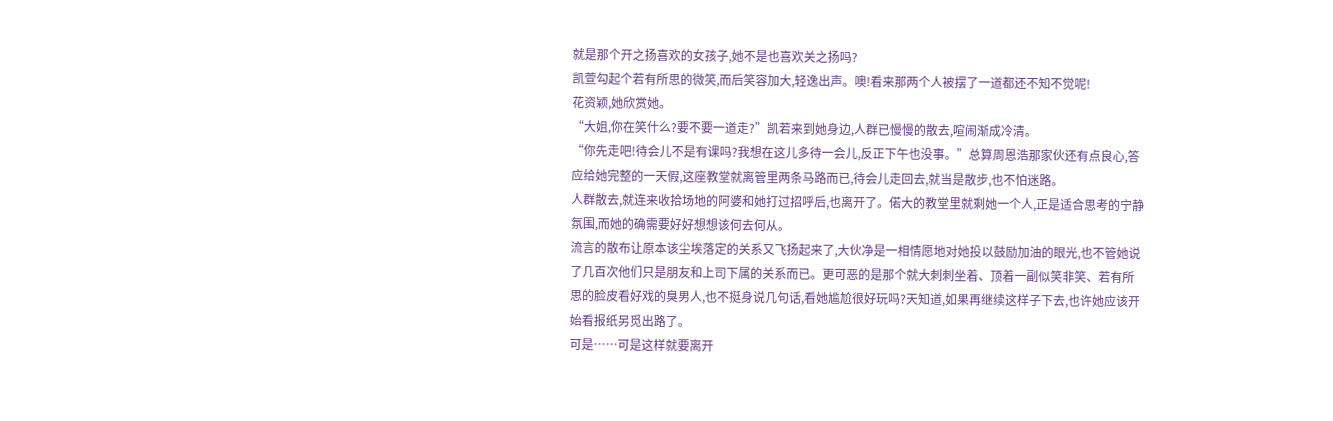就是那个开之扬喜欢的女孩子,她不是也喜欢关之扬吗?
凯萱勾起个若有所思的微笑,而后笑容加大,轻逸出声。噢!看来那两个人被摆了一道都还不知不觉呢!
花资颖,她欣赏她。
“大姐,你在笑什么?要不要一道走?”凯若来到她身边,人群已慢慢的散去,喧闹渐成冷清。
“你先走吧!待会儿不是有课吗?我想在这儿多待一会儿,反正下午也没事。”总算周恩浩那家伙还有点良心,答应给她完整的一天假,这座教堂就离管里两条马路而已,待会儿走回去,就当是散步,也不怕迷路。
人群散去,就连来收拾场地的阿婆和她打过招呼后,也离开了。偌大的教堂里就剩她一个人,正是适合思考的宁静氛围,而她的确需要好好想想该何去何从。
流言的散布让原本该尘埃落定的关系又飞扬起来了,大伙净是一相情愿地对她投以鼓励加油的眼光,也不管她说了几百次他们只是朋友和上司下属的关系而已。更可恶的是那个就大刺刺坐着、顶着一副似笑非笑、若有所思的脸皮看好戏的臭男人,也不挺身说几句话,看她尴尬很好玩吗?天知道,如果再继续这样子下去,也许她应该开始看报纸另觅出路了。
可是……可是这样就要离开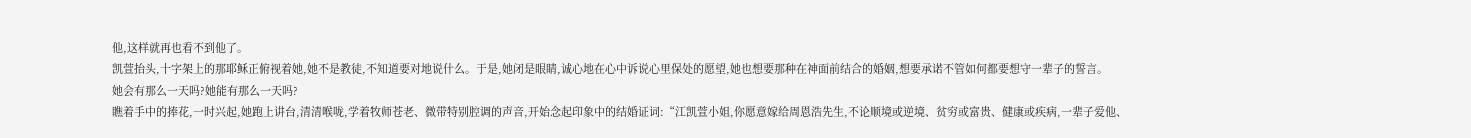他,这样就再也看不到他了。
凯萱抬头,十字架上的那耶稣正俯视着她,她不是教徒,不知道要对地说什么。于是,她闭是眼睛,诚心地在心中诉说心里保处的愿望,她也想要那种在神面前结合的婚姻,想要承诺不管如何都要想守一辈子的誓言。
她会有那么一天吗?她能有那么一天吗?
瞧着手中的捧花,一时兴起,她跑上讲台,清清喉咙,学着牧师苍老、微带特别腔调的声音,开始念起印象中的结婚证词:“江凯萱小姐,你愿意嫁给周恩浩先生,不论顺境或逆境、贫穷或富贵、健康或疾病,一辈子爱他、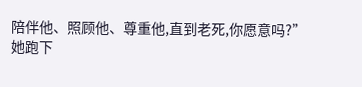陪伴他、照顾他、尊重他,直到老死,你愿意吗?”
她跑下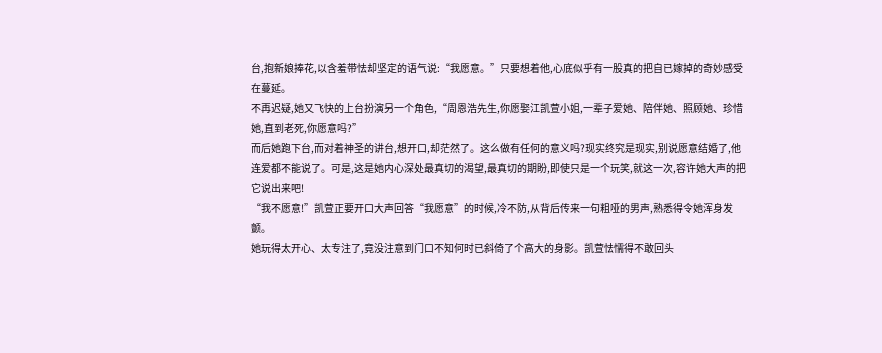台,抱新娘捧花,以含羞带怯却坚定的语气说:“我愿意。”只要想着他,心底似乎有一股真的把自已嫁掉的奇妙感受在蔓延。
不再迟疑,她又飞快的上台扮演另一个角色,“周恩浩先生,你愿娶江凯萱小姐,一辈子爱她、陪伴她、照顾她、珍惜她,直到老死,你愿意吗?”
而后她跑下台,而对着神圣的讲台,想开口,却茫然了。这么做有任何的意义吗?现实终究是现实,别说愿意结婚了,他连爱都不能说了。可是,这是她内心深处最真切的渴望,最真切的期盼,即使只是一个玩笑,就这一次,容许她大声的把它说出来吧!
“我不愿意!”凯萱正要开口大声回答“我愿意”的时候,冷不防,从背后传来一句粗哑的男声,熟悉得令她浑身发颤。
她玩得太开心、太专注了,竟没注意到门口不知何时已斜倚了个高大的身影。凯萱怯懦得不敢回头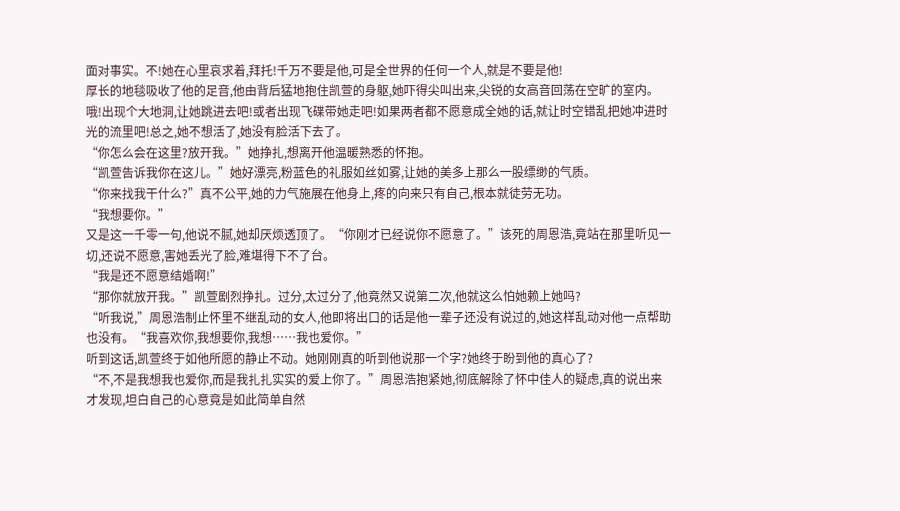面对事实。不!她在心里哀求着,拜托!千万不要是他,可是全世界的任何一个人,就是不要是他!
厚长的地毯吸收了他的足音,他由背后猛地抱住凯萱的身躯,她吓得尖叫出来,尖锐的女高音回荡在空旷的室内。
哦!出现个大地洞,让她跳进去吧!或者出现飞碟带她走吧!如果两者都不愿意成全她的话,就让时空错乱把她冲进时光的流里吧!总之,她不想活了,她没有脸活下去了。
“你怎么会在这里?放开我。”她挣扎,想离开他温暖熟悉的怀抱。
“凯萱告诉我你在这儿。”她好漂亮,粉蓝色的礼服如丝如雾,让她的美多上那么一股缥缈的气质。
“你来找我干什么?”真不公平,她的力气施展在他身上,疼的向来只有自己,根本就徒劳无功。
“我想要你。”
又是这一千零一句,他说不腻,她却厌烦透顶了。“你刚才已经说你不愿意了。”该死的周恩浩,竟站在那里听见一切,还说不愿意,害她丢光了脸,难堪得下不了台。
“我是还不愿意结婚啊!”
“那你就放开我。”凯萱剧烈挣扎。过分,太过分了,他竟然又说第二次,他就这么怕她赖上她吗?
“听我说,”周恩浩制止怀里不继乱动的女人,他即将出口的话是他一辈子还没有说过的,她这样乱动对他一点帮助也没有。“我喜欢你,我想要你,我想……我也爱你。”
听到这话,凯萱终于如他所愿的静止不动。她刚刚真的听到他说那一个字?她终于盼到他的真心了?
“不,不是我想我也爱你,而是我扎扎实实的爱上你了。”周恩浩抱紧她,彻底解除了怀中佳人的疑虑,真的说出来才发现,坦白自己的心意竟是如此简单自然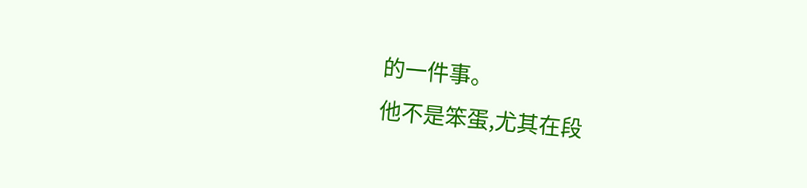的一件事。
他不是笨蛋,尤其在段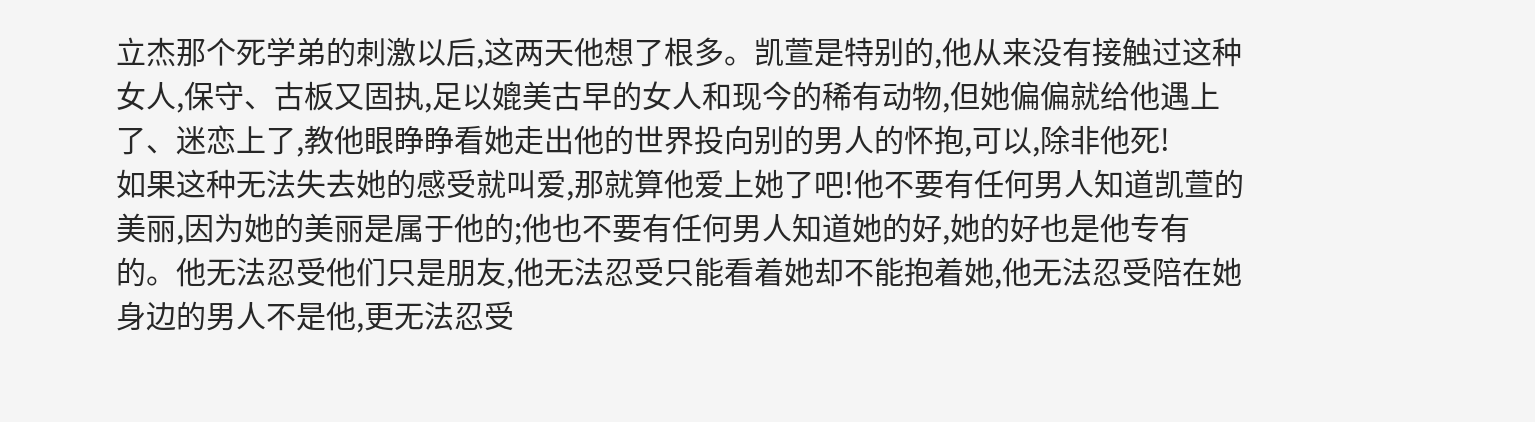立杰那个死学弟的刺激以后,这两天他想了根多。凯萱是特别的,他从来没有接触过这种女人,保守、古板又固执,足以媲美古早的女人和现今的稀有动物,但她偏偏就给他遇上了、迷恋上了,教他眼睁睁看她走出他的世界投向别的男人的怀抱,可以,除非他死!
如果这种无法失去她的感受就叫爱,那就算他爱上她了吧!他不要有任何男人知道凯萱的美丽,因为她的美丽是属于他的;他也不要有任何男人知道她的好,她的好也是他专有的。他无法忍受他们只是朋友,他无法忍受只能看着她却不能抱着她,他无法忍受陪在她身边的男人不是他,更无法忍受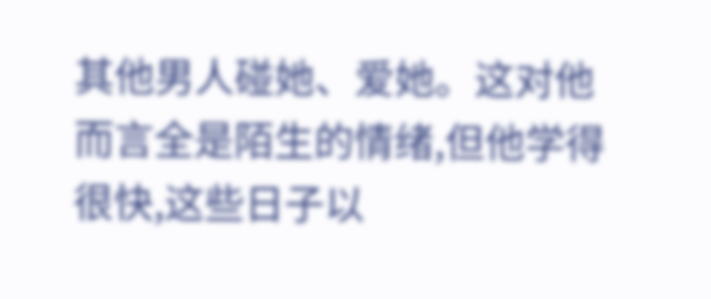其他男人碰她、爱她。这对他而言全是陌生的情绪,但他学得很快,这些日子以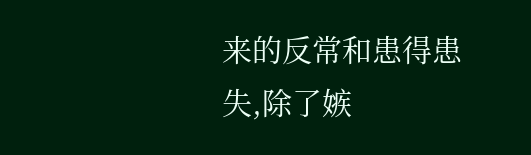来的反常和患得患失,除了嫉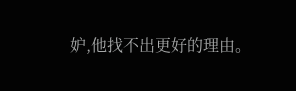妒,他找不出更好的理由。